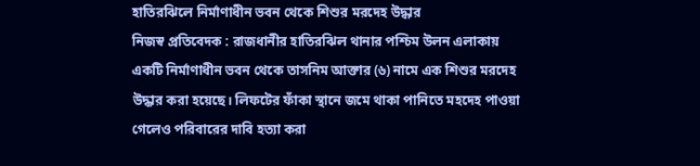হাতিরঝিলে নির্মাণাধীন ভবন থেকে শিশুর মরদেহ উদ্ধার
নিজস্ব প্রতিবেদক : রাজধানীর হাতিরঝিল থানার পশ্চিম উলন এলাকায় একটি নির্মাণাধীন ভবন থেকে তাসনিম আক্তার (৬) নামে এক শিশুর মরদেহ উদ্ধার করা হয়েছে। লিফটের ফাঁকা স্থানে জমে থাকা পানিতে মহদেহ পাওয়া গেলেও পরিবারের দাবি হত্যা করা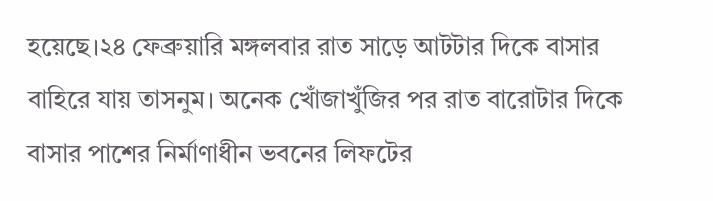হয়েছে।২৪ ফেব্রুয়ারি মঙ্গলবার রাত সাড়ে আটটার দিকে বাসার বাহিরে যায় তাসনুম। অনেক খোঁজাখুঁজির পর রাত বারোটার দিকে বাসার পাশের নির্মাণাধীন ভবনের লিফটের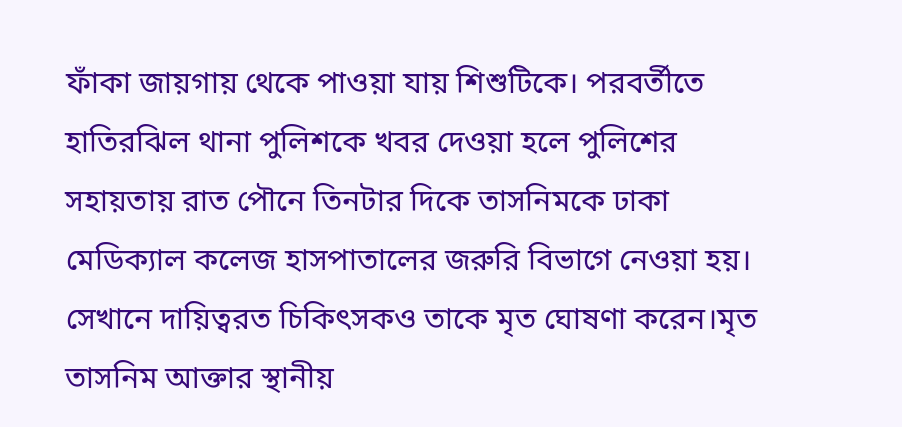ফাঁকা জায়গায় থেকে পাওয়া যায় শিশুটিকে। পরবর্তীতে হাতিরঝিল থানা পুলিশকে খবর দেওয়া হলে পুলিশের সহায়তায় রাত পৌনে তিনটার দিকে তাসনিমকে ঢাকা মেডিক্যাল কলেজ হাসপাতালের জরুরি বিভাগে নেওয়া হয়। সেখানে দায়িত্বরত চিকিৎসকও তাকে মৃত ঘোষণা করেন।মৃত তাসনিম আক্তার স্থানীয়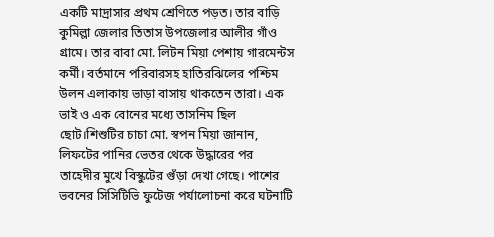একটি মাদ্রাসার প্রথম শ্রেণিতে পড়ত। তার বাড়ি কুমিল্লা জেলার তিতাস উপজেলার আলীর গাঁও গ্রামে। তার বাবা মো. লিটন মিয়া পেশায় গারমেন্টস কর্মী। বর্তমানে পরিবারসহ হাতিরঝিলের পশ্চিম উলন এলাকায় ভাড়া বাসায় থাকতেন তারা। এক ভাই ও এক বোনের মধ্যে তাসনিম ছিল ছোট।শিশুটির চাচা মো. স্বপন মিয়া জানান, লিফটের পানির ভেতর থেকে উদ্ধারের পর তাহেদীর মুখে বিস্কুটের গুঁড়া দেখা গেছে। পাশের ভবনের সিসিটিভি ফুটেজ পর্যালোচনা করে ঘটনাটি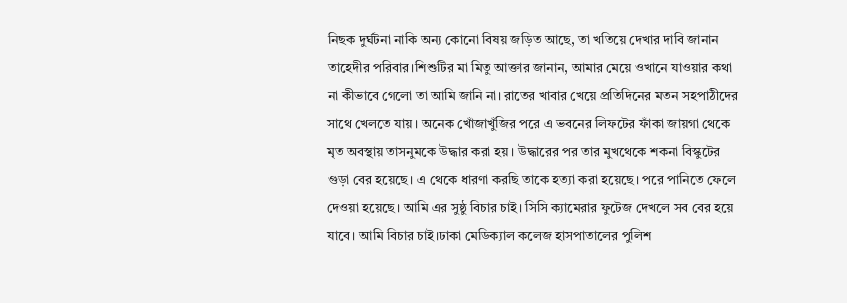নিছক দুর্ঘটনা নাকি অন্য কোনো বিষয় জড়িত আছে, তা খতিয়ে দেখার দাবি জানান তাহেদীর পরিবার।শিশুটির মা মিতু আক্তার জানান, আমার মেয়ে ওখানে যাওয়ার কথা না কীভাবে গেলো তা আমি জানি না। রাতের খাবার খেয়ে প্রতিদিনের মতন সহপাঠীদের সাথে খেলতে যায়। অনেক খোঁজাখুঁজির পরে এ ভবনের লিফটের ফাঁকা জায়গা থেকে মৃত অবস্থায় তাসনুমকে উদ্ধার করা হয়। উদ্ধারের পর তার মুখথেকে শকনা বিস্কুটের গুড়া বের হয়েছে। এ থেকে ধারণা করছি তাকে হত্যা করা হয়েছে। পরে পানিতে ফেলে দেওয়া হয়েছে। আমি এর সুষ্ঠু বিচার চাই। সিসি ক্যামেরার ফুটেজ দেখলে সব বের হয়ে যাবে। আমি বিচার চাই।ঢাকা মেডিক্যাল কলেজ হাসপাতালের পুলিশ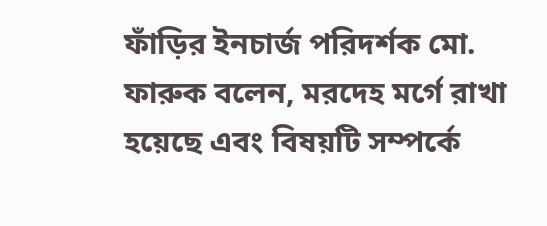ফাঁড়ির ইনচার্জ পরিদর্শক মো. ফারুক বলেন, মরদেহ মর্গে রাখা হয়েছে এবং বিষয়টি সম্পর্কে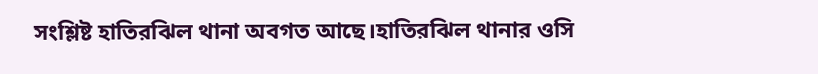সংশ্লিষ্ট হাতিরঝিল থানা অবগত আছে।হাতিরঝিল থানার ওসি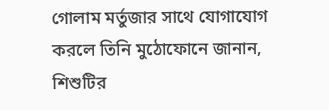গোলাম মর্তুজার সাথে যোগাযোগ করলে তিনি মুঠোফোনে জানান, শিশুটির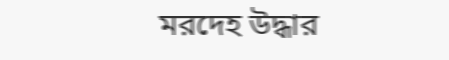মরদেহ উদ্ধার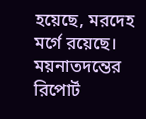হয়েছে, মরদেহ মর্গে রয়েছে। ময়নাতদন্তের রিপোর্ট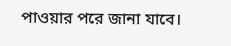পাওয়ার পরে জানা যাবে।